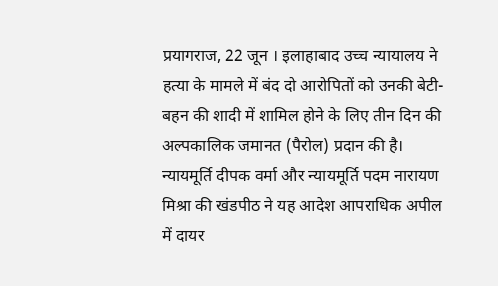प्रयागराज, 22 जून । इलाहाबाद उच्च न्यायालय ने हत्या के मामले में बंद दो आरोपितों को उनकी बेटी-बहन की शादी में शामिल होने के लिए तीन दिन की अल्पकालिक जमानत (पैरोल) प्रदान की है।
न्यायमूर्ति दीपक वर्मा और न्यायमूर्ति पदम नारायण मिश्रा की खंडपीठ ने यह आदेश आपराधिक अपील में दायर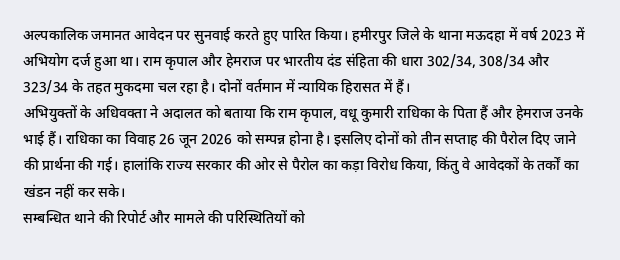अल्पकालिक जमानत आवेदन पर सुनवाई करते हुए पारित किया। हमीरपुर जिले के थाना मऊदहा में वर्ष 2023 में अभियोग दर्ज हुआ था। राम कृपाल और हेमराज पर भारतीय दंड संहिता की धारा 302/34, 308/34 और 323/34 के तहत मुकदमा चल रहा है। दोनों वर्तमान में न्यायिक हिरासत में हैं।
अभियुक्तों के अधिवक्ता ने अदालत को बताया कि राम कृपाल, वधू कुमारी राधिका के पिता हैं और हेमराज उनके भाई हैं। राधिका का विवाह 26 जून 2026 को सम्पन्न होना है। इसलिए दोनों को तीन सप्ताह की पैरोल दिए जाने की प्रार्थना की गई। हालांकि राज्य सरकार की ओर से पैरोल का कड़ा विरोध किया, किंतु वे आवेदकों के तर्कों का खंडन नहीं कर सके।
सम्बन्धित थाने की रिपोर्ट और मामले की परिस्थितियों को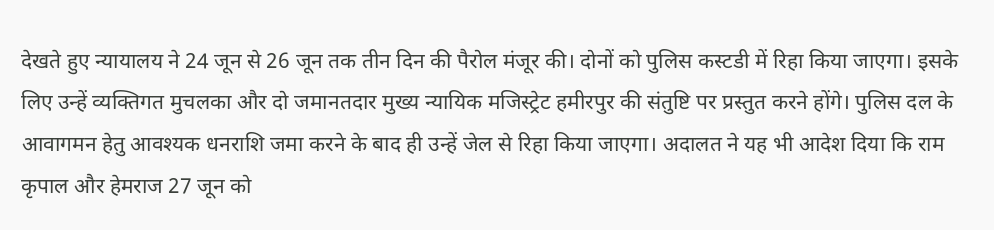देखते हुए न्यायालय ने 24 जून से 26 जून तक तीन दिन की पैरोल मंजूर की। दोनों को पुलिस कस्टडी में रिहा किया जाएगा। इसके लिए उन्हें व्यक्तिगत मुचलका और दो जमानतदार मुख्य न्यायिक मजिस्ट्रेट हमीरपुर की संतुष्टि पर प्रस्तुत करने होंगे। पुलिस दल के आवागमन हेतु आवश्यक धनराशि जमा करने के बाद ही उन्हें जेल से रिहा किया जाएगा। अदालत ने यह भी आदेश दिया कि राम कृपाल और हेमराज 27 जून को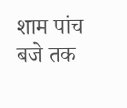शाम पांच बजे तक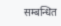सम्बन्धित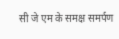सी जे एम के समक्ष समर्पण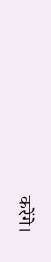करेंगे।